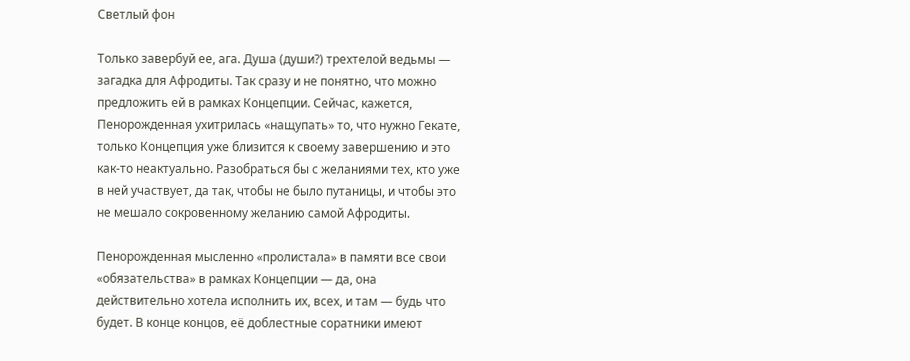Светлый фон

Только завербуй ее, ага. Душа (души?) трехтелой ведьмы — загадка для Афродиты. Так сразу и не понятно, что можно предложить ей в рамках Концепции. Сейчас, кажется, Пенорожденная ухитрилась «нащупать» то, что нужно Гекате, только Концепция уже близится к своему завершению и это как-то неактуально. Разобраться бы с желаниями тех, кто уже в ней участвует, да так, чтобы не было путаницы, и чтобы это не мешало сокровенному желанию самой Афродиты.

Пенорожденная мысленно «пролистала» в памяти все свои «обязательства» в рамках Концепции — да, она действительно хотела исполнить их, всех, и там — будь что будет. В конце концов, её доблестные соратники имеют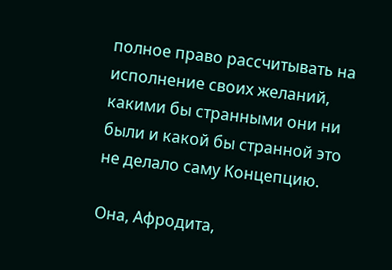полное право рассчитывать на исполнение своих желаний, какими бы странными они ни были и какой бы странной это не делало саму Концепцию.

Она, Афродита,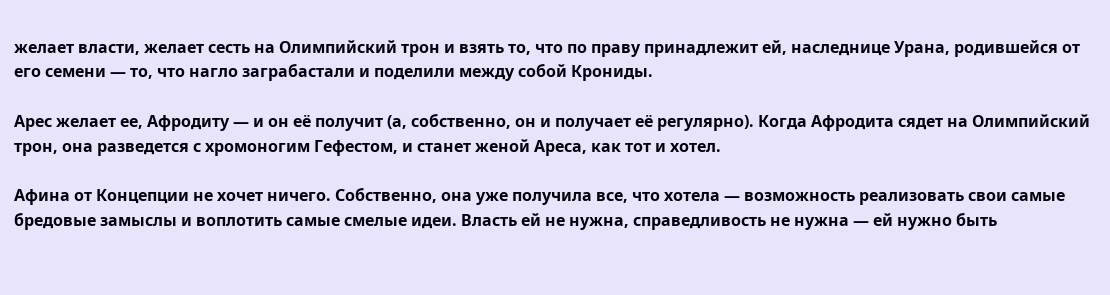желает власти, желает сесть на Олимпийский трон и взять то, что по праву принадлежит ей, наследнице Урана, родившейся от его семени — то, что нагло заграбастали и поделили между собой Крониды.

Арес желает ее, Афродиту — и он её получит (а, собственно, он и получает её регулярно). Когда Афродита сядет на Олимпийский трон, она разведется с хромоногим Гефестом, и станет женой Ареса, как тот и хотел.

Афина от Концепции не хочет ничего. Собственно, она уже получила все, что хотела — возможность реализовать свои самые бредовые замыслы и воплотить самые смелые идеи. Власть ей не нужна, справедливость не нужна — ей нужно быть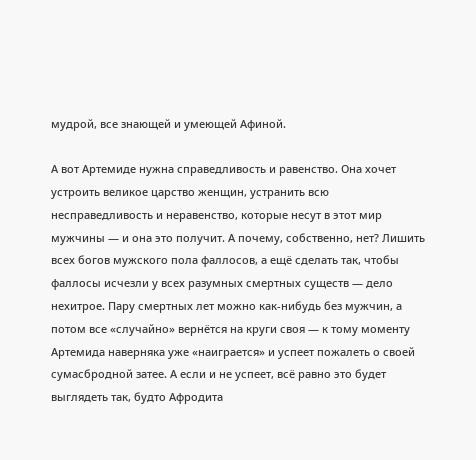мудрой, все знающей и умеющей Афиной.

А вот Артемиде нужна справедливость и равенство. Она хочет устроить великое царство женщин, устранить всю несправедливость и неравенство, которые несут в этот мир мужчины — и она это получит. А почему, собственно, нет? Лишить всех богов мужского пола фаллосов, а ещё сделать так, чтобы фаллосы исчезли у всех разумных смертных существ — дело нехитрое. Пару смертных лет можно как-нибудь без мужчин, а потом все «случайно» вернётся на круги своя — к тому моменту Артемида наверняка уже «наиграется» и успеет пожалеть о своей сумасбродной затее. А если и не успеет, всё равно это будет выглядеть так, будто Афродита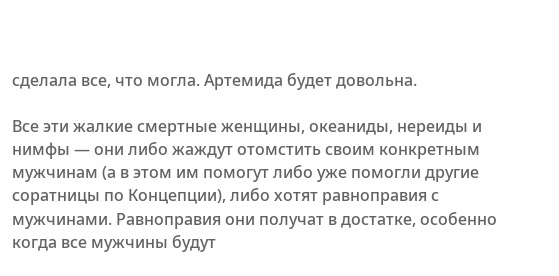сделала все, что могла. Артемида будет довольна.

Все эти жалкие смертные женщины, океаниды, нереиды и нимфы — они либо жаждут отомстить своим конкретным мужчинам (а в этом им помогут либо уже помогли другие соратницы по Концепции), либо хотят равноправия с мужчинами. Равноправия они получат в достатке, особенно когда все мужчины будут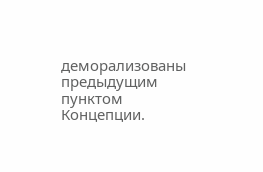деморализованы предыдущим пунктом Концепции.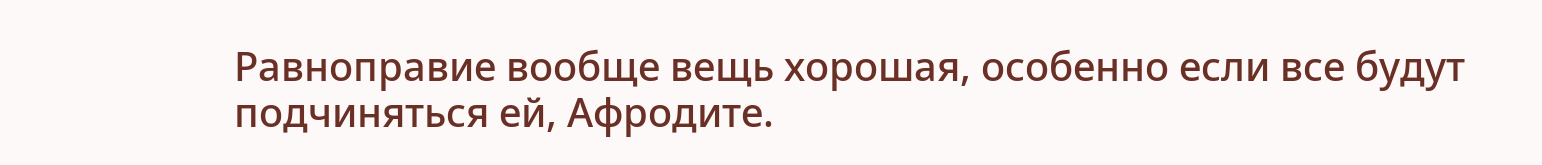Равноправие вообще вещь хорошая, особенно если все будут подчиняться ей, Афродите.